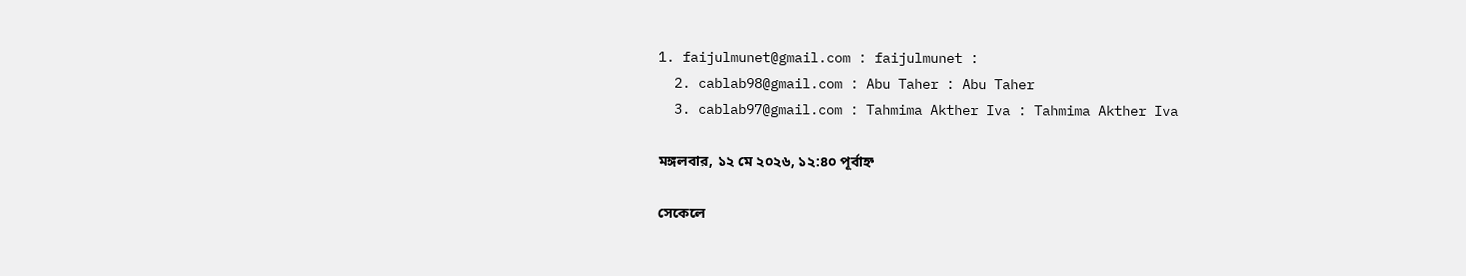1. faijulmunet@gmail.com : faijulmunet :
  2. cablab98@gmail.com : Abu Taher : Abu Taher
  3. cablab97@gmail.com : Tahmima Akther Iva : Tahmima Akther Iva

মঙ্গলবার, ১২ মে ২০২৬, ১২:৪০ পূর্বাহ্ন

সেকেলে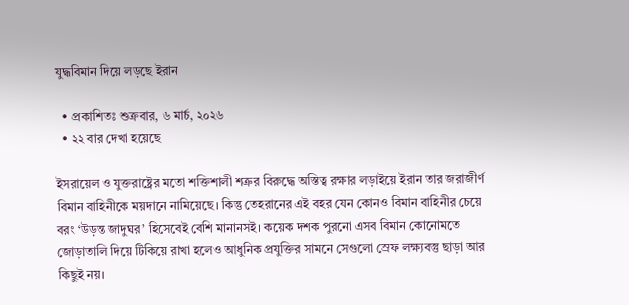যুদ্ধবিমান দিয়ে লড়ছে ইরান

  • প্রকাশিতঃ শুক্রবার, ৬ মার্চ, ২০২৬
  • ২২ বার দেখা হয়েছে

ইসরায়েল ও যুক্তরাষ্ট্রের মতো শক্তিশালী শত্রুর বিরুদ্ধে অস্তিত্ব রক্ষার লড়াইয়ে ইরান তার জরাজীর্ণ বিমান বাহিনীকে ময়দানে নামিয়েছে। কিন্তু তেহরানের এই বহর যেন কোনও বিমান বাহিনীর চেয়ে বরং ‘উড়ন্ত জাদুঘর’ হিসেবেই বেশি মানানসই। কয়েক দশক পুরনো এসব বিমান কোনোমতে জোড়াতালি দিয়ে টিকিয়ে রাখা হলেও আধুনিক প্রযুক্তির সামনে সেগুলো স্রেফ লক্ষ্যবস্তু ছাড়া আর কিছুই নয়।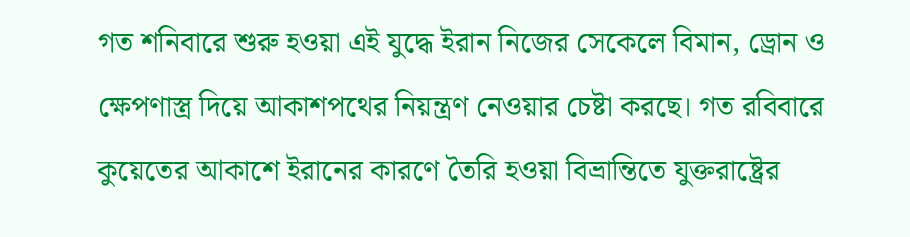গত শনিবারে শুরু হওয়া এই যুদ্ধে ইরান নিজের সেকেলে বিমান, ড্রোন ও ক্ষেপণাস্ত্র দিয়ে আকাশপথের নিয়ন্ত্রণ নেওয়ার চেষ্টা করছে। গত রবিবারে কুয়েতের আকাশে ইরানের কারণে তৈরি হওয়া বিভ্রান্তিতে যুক্তরাষ্ট্রের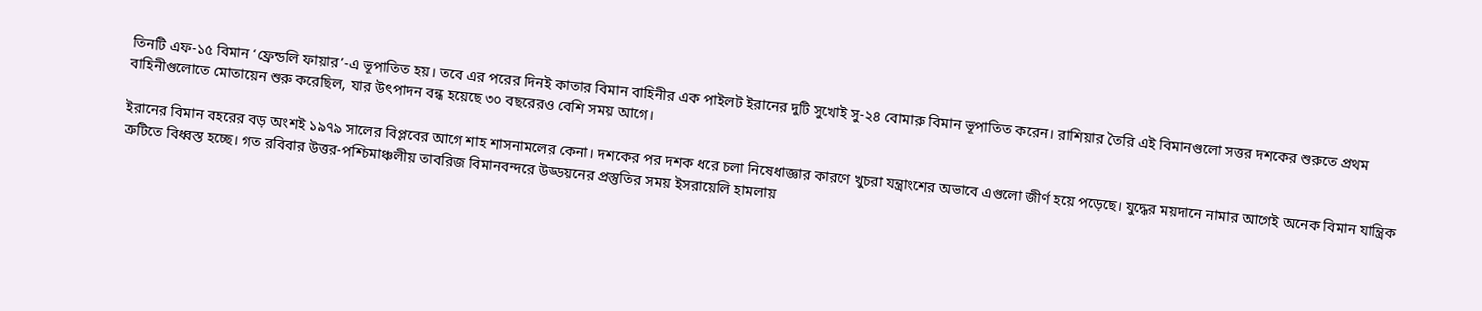তিনটি এফ-১৫ বিমান ‘ফ্রেন্ডলি ফায়ার’-এ ভূপাতিত হয়। তবে এর পরের দিনই কাতার বিমান বাহিনীর এক পাইলট ইরানের দুটি সুখোই সু-২৪ বোমারু বিমান ভূপাতিত করেন। রাশিয়ার তৈরি এই বিমানগুলো সত্তর দশকের শুরুতে প্রথম বাহিনীগুলোতে মোতায়েন শুরু করেছিল, যার উৎপাদন বন্ধ হয়েছে ৩০ বছরেরও বেশি সময় আগে।

ইরানের বিমান বহরের বড় অংশই ১৯৭৯ সালের বিপ্লবের আগে শাহ শাসনামলের কেনা। দশকের পর দশক ধরে চলা নিষেধাজ্ঞার কারণে খুচরা যন্ত্রাংশের অভাবে এগুলো জীর্ণ হয়ে পড়েছে। যুদ্ধের ময়দানে নামার আগেই অনেক বিমান যান্ত্রিক ত্রুটিতে বিধ্বস্ত হচ্ছে। গত রবিবার উত্তর-পশ্চিমাঞ্চলীয় তাবরিজ বিমানবন্দরে উড্ডয়নের প্রস্তুতির সময় ইসরায়েলি হামলায়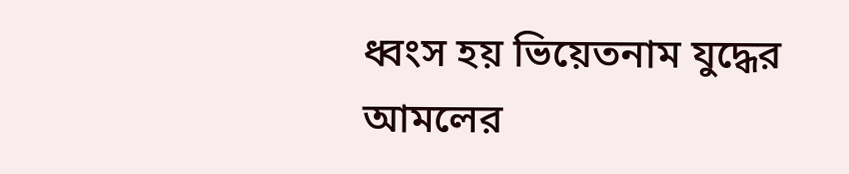ধ্বংস হয় ভিয়েতনাম যুদ্ধের আমলের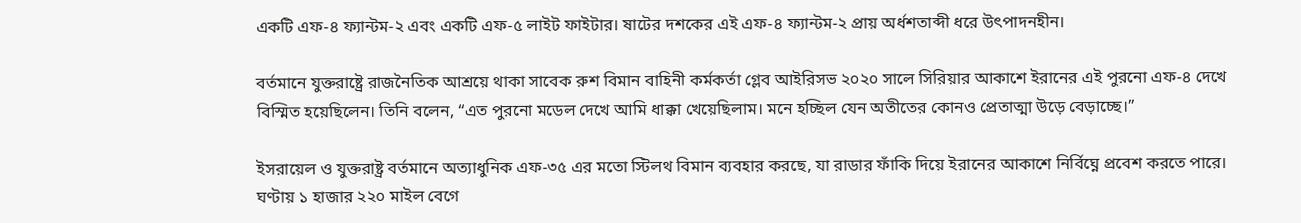একটি এফ-৪ ফ্যান্টম-২ এবং একটি এফ-৫ লাইট ফাইটার। ষাটের দশকের এই এফ-৪ ফ্যান্টম-২ প্রায় অর্ধশতাব্দী ধরে উৎপাদনহীন।

বর্তমানে যুক্তরাষ্ট্রে রাজনৈতিক আশ্রয়ে থাকা সাবেক রুশ বিমান বাহিনী কর্মকর্তা গ্লেব আইরিসভ ২০২০ সালে সিরিয়ার আকাশে ইরানের এই পুরনো এফ-৪ দেখে বিস্মিত হয়েছিলেন। তিনি বলেন, “এত পুরনো মডেল দেখে আমি ধাক্কা খেয়েছিলাম। মনে হচ্ছিল যেন অতীতের কোনও প্রেতাত্মা উড়ে বেড়াচ্ছে।”

ইসরায়েল ও যুক্তরাষ্ট্র বর্তমানে অত্যাধুনিক এফ-৩৫ এর মতো স্টিলথ বিমান ব্যবহার করছে, যা রাডার ফাঁকি দিয়ে ইরানের আকাশে নির্বিঘ্নে প্রবেশ করতে পারে। ঘণ্টায় ১ হাজার ২২০ মাইল বেগে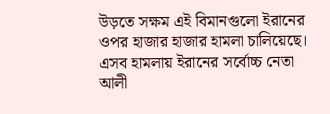উড়তে সক্ষম এই বিমানগুলো ইরানের ওপর হাজার হাজার হামলা চালিয়েছে। এসব হামলায় ইরানের সর্বোচ্চ নেতা আলী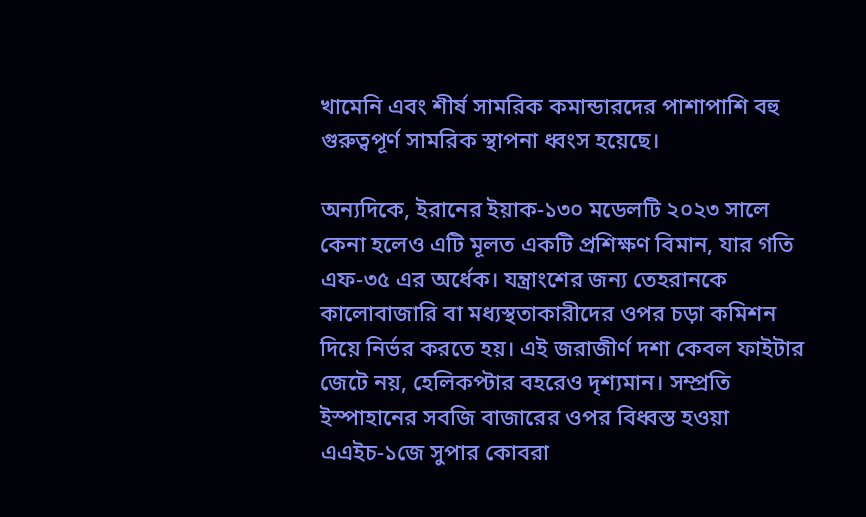খামেনি এবং শীর্ষ সামরিক কমান্ডারদের পাশাপাশি বহু গুরুত্বপূর্ণ সামরিক স্থাপনা ধ্বংস হয়েছে।

অন্যদিকে, ইরানের ইয়াক-১৩০ মডেলটি ২০২৩ সালে কেনা হলেও এটি মূলত একটি প্রশিক্ষণ বিমান, যার গতি এফ-৩৫ এর অর্ধেক। যন্ত্রাংশের জন্য তেহরানকে কালোবাজারি বা মধ্যস্থতাকারীদের ওপর চড়া কমিশন দিয়ে নির্ভর করতে হয়। এই জরাজীর্ণ দশা কেবল ফাইটার জেটে নয়, হেলিকপ্টার বহরেও দৃশ্যমান। সম্প্রতি ইস্পাহানের সবজি বাজারের ওপর বিধ্বস্ত হওয়া এএইচ-১জে সুপার কোবরা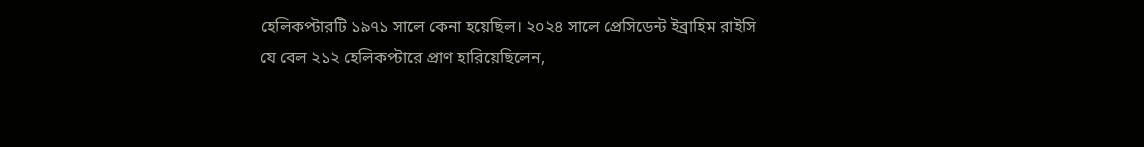হেলিকপ্টারটি ১৯৭১ সালে কেনা হয়েছিল। ২০২৪ সালে প্রেসিডেন্ট ইব্রাহিম রাইসি যে বেল ২১২ হেলিকপ্টারে প্রাণ হারিয়েছিলেন,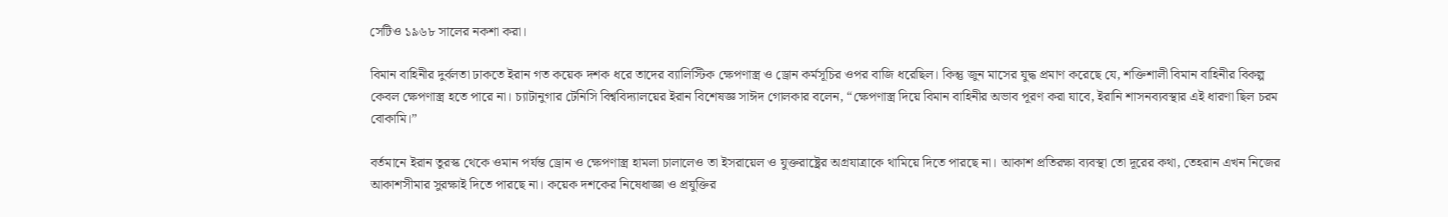সেটিও ১৯৬৮ সালের নকশা করা।

বিমান বাহিনীর দুর্বলতা ঢাকতে ইরান গত কয়েক দশক ধরে তাদের ব্যালিস্টিক ক্ষেপণাস্ত্র ও ড্রোন কর্মসূচির ওপর বাজি ধরেছিল। কিন্তু জুন মাসের যুদ্ধ প্রমাণ করেছে যে, শক্তিশালী বিমান বাহিনীর বিকল্প কেবল ক্ষেপণাস্ত্র হতে পারে না। চ্যাটানুগার টেনিসি বিশ্ববিদ্যালয়ের ইরান বিশেষজ্ঞ সাঈদ গোলকার বলেন, “ক্ষেপণাস্ত্র দিয়ে বিমান বাহিনীর অভাব পূরণ করা যাবে, ইরানি শাসনব্যবস্থার এই ধারণা ছিল চরম বোকামি।”

বর্তমানে ইরান তুরস্ক থেকে ওমান পর্যন্ত ড্রোন ও ক্ষেপণাস্ত্র হামলা চালালেও তা ইসরায়েল ও যুক্তরাষ্ট্রের অগ্রযাত্রাকে থামিয়ে দিতে পারছে না। আকাশ প্রতিরক্ষা ব্যবস্থা তো দূরের কথা, তেহরান এখন নিজের আকাশসীমার সুরক্ষাই দিতে পারছে না। কয়েক দশকের নিষেধাজ্ঞা ও প্রযুক্তির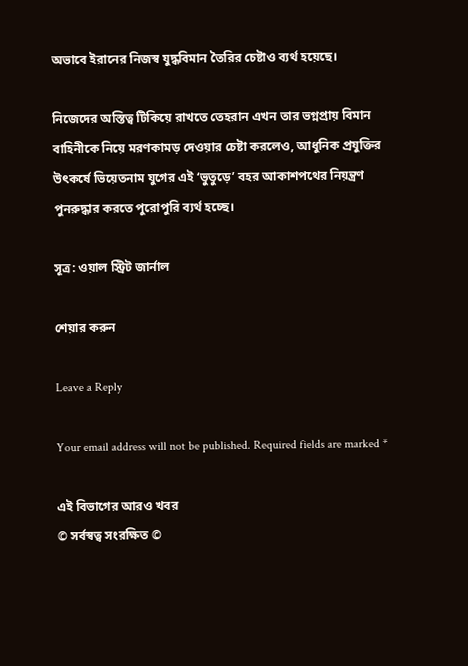অভাবে ইরানের নিজস্ব যুদ্ধবিমান তৈরির চেষ্টাও ব্যর্থ হয়েছে।

নিজেদের অস্তিত্ব টিকিয়ে রাখতে তেহরান এখন তার ভগ্নপ্রায় বিমান বাহিনীকে নিয়ে মরণকামড় দেওয়ার চেষ্টা করলেও, আধুনিক প্রযুক্তির উৎকর্ষে ভিয়েতনাম যুগের এই ‘ভুতুড়ে’ বহর আকাশপথের নিয়ন্ত্রণ পুনরুদ্ধার করতে পুরোপুরি ব্যর্থ হচ্ছে।

সূত্র: ওয়াল স্ট্রিট জার্নাল

শেয়ার করুন

Leave a Reply

Your email address will not be published. Required fields are marked *

এই বিভাগের আরও খবর
© সর্বস্বত্ব সংরক্ষিত ©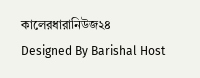কালেরধারানিউজ২৪
Designed By Barishal Host